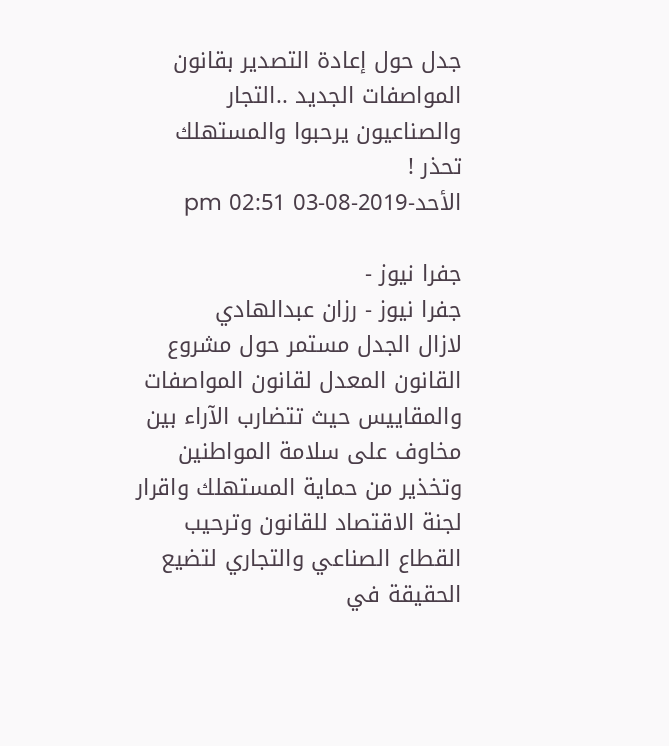جدل حول إعادة التصدير بقانون المواصفات الجديد ..التجار والصناعيون يرحبوا والمستهلك تحذر !
الأحد-2019-08-03 02:51 pm

جفرا نيوز -
جفرا نيوز - رزان عبدالهادي
لازال الجدل مستمر حول مشروع القانون المعدل لقانون المواصفات والمقاييس حيث تتضارب الآراء بين مخاوف على سلامة المواطنين وتخذير من حماية المستهلك واقرار لجنة الاقتصاد للقانون وترحيب القطاع الصناعي والتجاري لتضيع الحقيقة في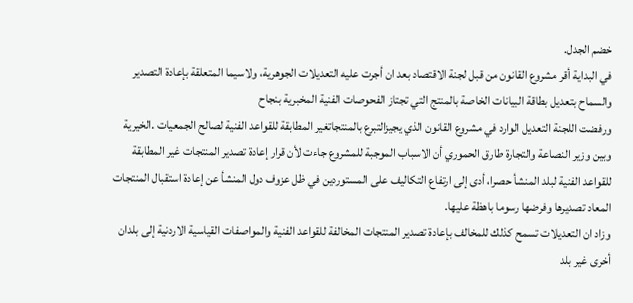خضم الجدل.
في البداية أقر مشروع القانون من قبل لجنة الاقتصاد بعد ان أجرت عليه التعديلات الجوهرية، ولاسيما المتعلقة بإعادة التصدير والسماح بتعديل بطاقة البيانات الخاصة بالمنتج التي تجتاز الفحوصات الفنية المخبرية بنجاح
ورفضت اللجنة التعديل الوارد في مشروع القانون الذي يجيزالتبرع بالمنتجاتغير المطابقة للقواعد الفنية لصالح الجمعيات .الخيرية
وبين وزير النصاعة والتجارة طارق الحموري أن الاسباب الموجبة للمشروع جاءت لأن قرار إعادة تصدير المنتجات غير المطابقة للقواعد الفنية لبلد المنشأ حصرا، أدى إلى ارتفاع التكاليف على المستوردين في ظل عزوف دول المنشأ عن إعادة استقبال المنتجات المعاد تصديرها وفرضها رسوما باهظة عليها.
وزاد ان التعديلات تسمح كذلك للمخالف بإعادة تصدير المنتجات المخالفة للقواعد الفنية والمواصفات القياسية الاردنية إلى بلدان أخرى غير بلد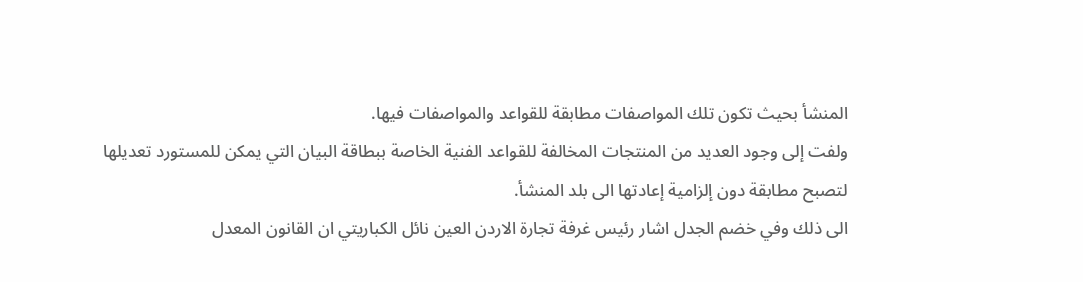المنشأ بحيث تكون تلك المواصفات مطابقة للقواعد والمواصفات فيها.
ولفت إلى وجود العديد من المنتجات المخالفة للقواعد الفنية الخاصة ببطاقة البيان التي يمكن للمستورد تعديلها لتصبح مطابقة دون إلزامية إعادتها الى بلد المنشأ.
الى ذلك وفي خضم الجدل اشار رئيس غرفة تجارة الاردن العين نائل الكباريتي ان القانون المعدل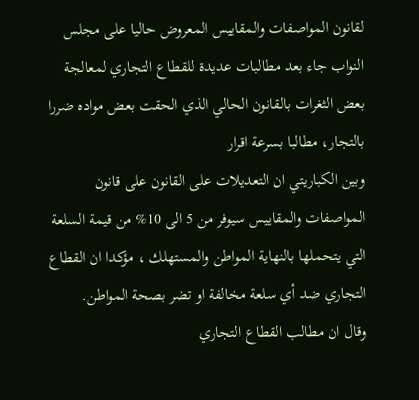لقانون المواصفات والمقاييس المعروض حاليا على مجلس النواب جاء بعد مطالبات عديدة للقطاع التجاري لمعالجة بعض الثغرات بالقانون الحالي الذي الحقت بعض مواده ضررا بالتجار، مطالبا بسرعة اقرار
وبين الكباريتي ان التعديلات على القانون على قانون المواصفات والمقاييس سيوفر من 5 الى 10% من قيمة السلعة التي يتحملها بالنهاية المواطن والمستهلك ، مؤكدا ان القطاع التجاري ضد أي سلعة مخالفة او تضر بصحة المواطن.
وقال ان مطالب القطاع التجاري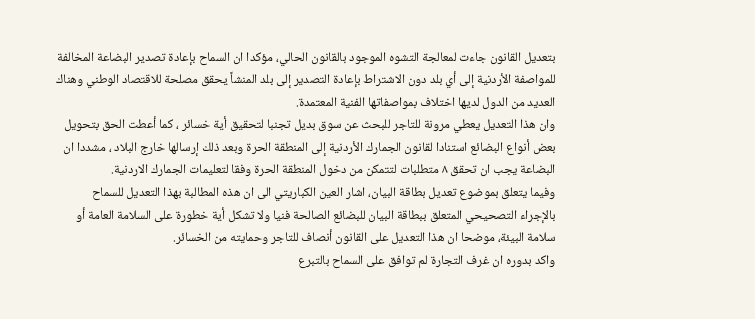بتعديل القانون جاءت لمعالجة التشوه الموجود بالقانون الحالي، مؤكدا ان السماح بإعادة تصدير البضاعة المخالفة للمواصفة الأردنية إلى أي بلد دون الاشتراط بإعادة التصدير إلى بلد المنشاً يحقق مصلحة للاقتصاد الوطني وهناك العديد من الدول لديها اختلاف بمواصفاتها الفنية المعتمدة.
وان هذا التعديل يعطي مرونة للتاجر للبحث عن سوق بديل تجنبا لتحقيق أية خسائر ، كما أعطت الحق بتحويل بعض أنواع البضائع استنادا لقانون الجمارك الأردنية إلى المنطقة الحرة وبعد ذلك إرسالها خارج البلاد ، مشددا ان البضاعة يجب ان تحقق ٨ متطلبات لتتمكن من دخول المنطقة الحرة وفقا لتعليمات الجمارك الاردنية.
وفيما يتعلق بموضوع تعديل بطاقة البيان، اشار العين الكباريتي الى ان هذه المطالبة بهذا التعديل للسماح بالإجراء التصحيحي المتعلق ببطاقة البيان للبضائع الصالحة فنيا ولا تشكل أية خطورة على السلامة العامة أو سلامة البيئة، موضحا ان هذا التعديل على القانون أنصاف للتاجر وحمايته من الخسائر.
واكد بدوره ان غرف التجارة لم توافق على السماح بالتبرع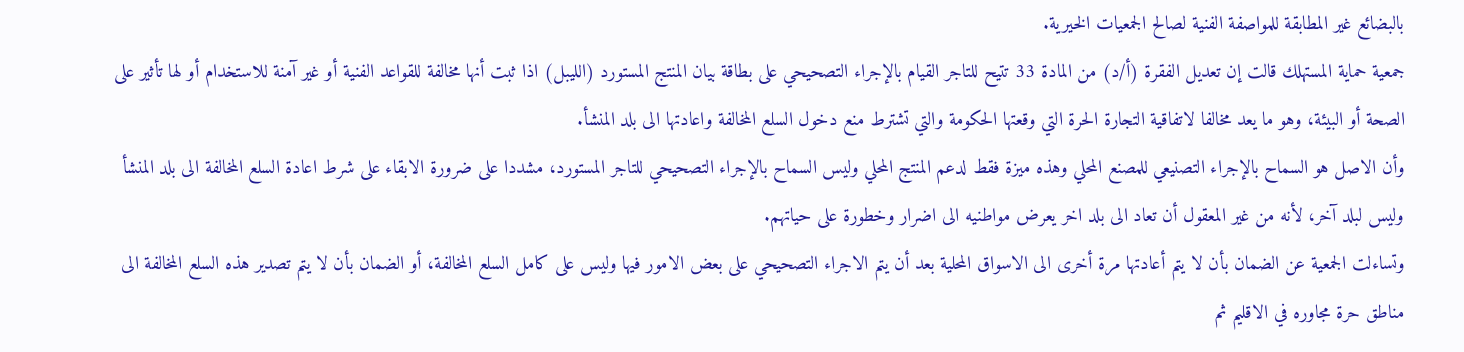بالبضائع غير المطابقة للمواصفة الفنية لصالح الجمعيات الخيرية.
جمعية حماية المستهلك قالت إن تعديل الفقرة (أ/د) من المادة 33 تتيح للتاجر القيام بالإجراء التصحيحي على بطاقة بيان المنتج المستورد (الليبل) اذا ثبت أنها مخالفة للقواعد الفنية أو غير آمنة للاستخدام أو لها تأثير على الصحة أو البيئة، وهو ما يعد مخالفا لاتفاقية التجارة الحرة التي وقعتها الحكومة والتي تشترط منع دخول السلع المخالفة واعادتها الى بلد المنشأ.
وأن الاصل هو السماح بالإجراء التصنيعي للمصنع المحلي وهذه ميزة فقط لدعم المنتج المحلي وليس السماح بالإجراء التصحيحي للتاجر المستورد، مشددا على ضرورة الابقاء على شرط اعادة السلع المخالفة الى بلد المنشأ وليس لبلد آخر، لأنه من غير المعقول أن تعاد الى بلد اخر يعرض مواطنيه الى اضرار وخطورة على حياتهم.
وتساءلت الجمعية عن الضمان بأن لا يتم أعادتها مرة أخرى الى الاسواق المحلية بعد أن يتم الاجراء التصحيحي على بعض الامور فيها وليس على كامل السلع المخالفة، أو الضمان بأن لا يتم تصدير هذه السلع المخالفة الى مناطق حرة مجاوره في الاقليم ثم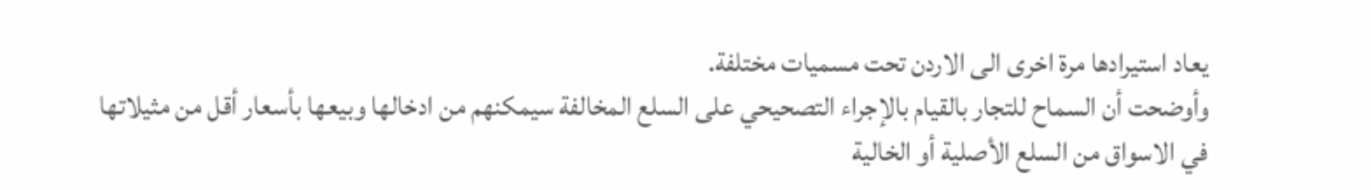يعاد استيرادها مرة اخرى الى الاردن تحت مسميات مختلفة.
وأوضحت أن السماح للتجار بالقيام بالإجراء التصحيحي على السلع المخالفة سيمكنهم من ادخالها وبيعها بأسعار أقل من مثيلاتها في الاسواق من السلع الأصلية أو الخالية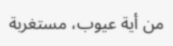من أية عيوب، مستغربة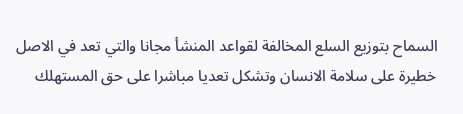السماح بتوزيع السلع المخالفة لقواعد المنشأ مجانا والتي تعد في الاصل خطيرة على سلامة الانسان وتشكل تعديا مباشرا على حق المستهلك